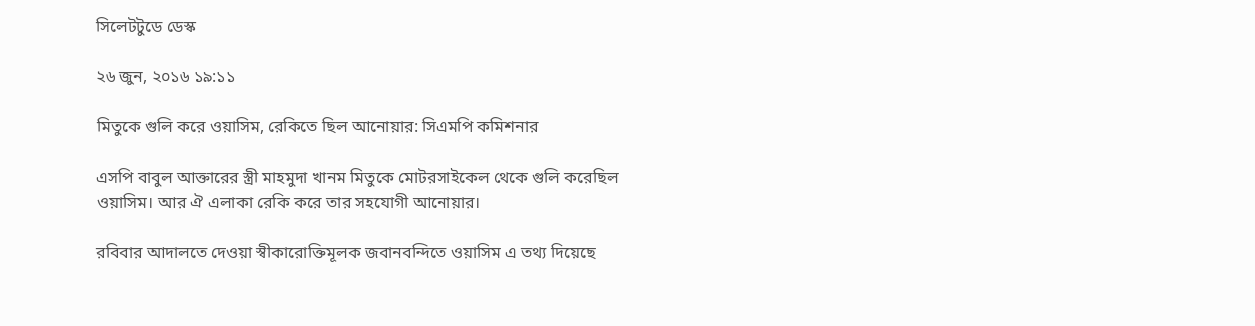সিলেটটুডে ডেস্ক

২৬ জুন, ২০১৬ ১৯:১১

মিতুকে গুলি করে ওয়াসিম, রেকিতে ছিল আনোয়ার: সিএমপি কমিশনার

এসপি বাবুল আক্তারের স্ত্রী মাহমুদা খানম মিতুকে মোটরসাইকেল থেকে গুলি করেছিল ওয়াসিম। আর ঐ এলাকা রেকি করে তার সহযোগী আনোয়ার।

রবিবার আদালতে দেওয়া স্বীকারোক্তিমূলক জবানবন্দিতে ওয়াসিম এ তথ্য দিয়েছে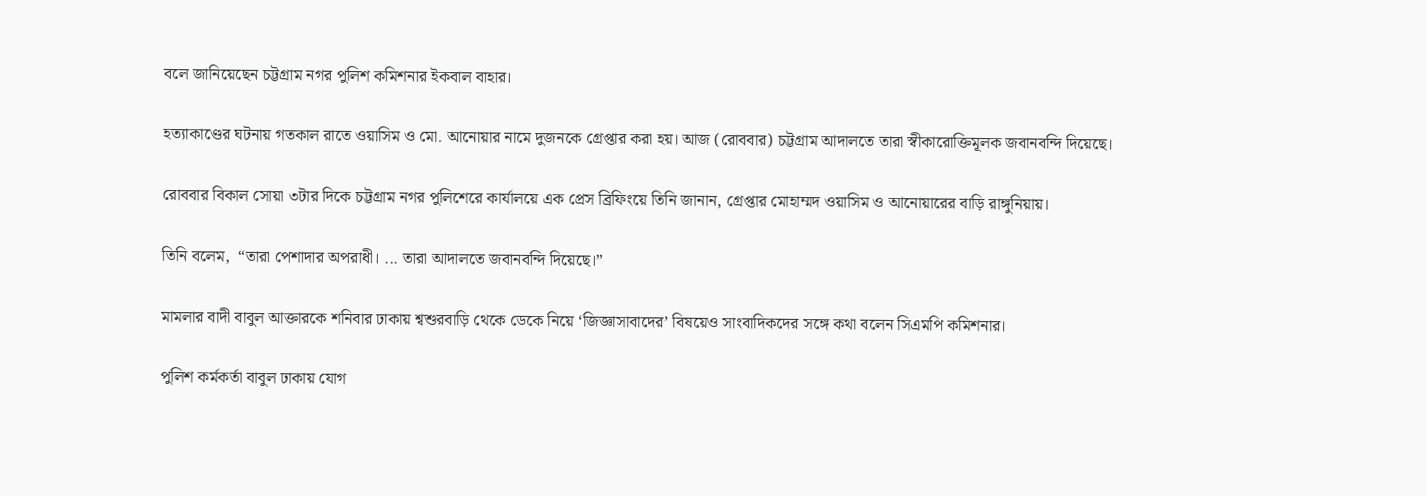বলে জানিয়েছেন চট্টগ্রাম নগর পুলিশ কমিশনার ইকবাল বাহার।

হত্যাকাণ্ডের ঘটনায় গতকাল রাতে ওয়াসিম ও মো. আনোয়ার নামে দুজনকে গ্রেপ্তার করা হয়। আজ (রোববার) চট্টগ্রাম আদালতে তারা স্বীকারোক্তিমূলক জবানবন্দি দিয়েছে।

রোববার বিকাল সোয়া ৩টার দিকে চট্টগ্রাম নগর পুলিশেরে কার্যালয়ে এক প্রেস ব্রিফিংয়ে তিনি জানান, গ্রেপ্তার মোহাম্মদ ওয়াসিম ও আনোয়ারের বাড়ি রাঙ্গুনিয়ায়।

তিনি বলেম,  “তারা পেশাদার অপরাধী। ... তারা আদালতে জবানবন্দি দিয়েছে।”

মামলার বাদী বাবুল আক্তারকে শনিবার ঢাকায় শ্বশুরবাড়ি থেকে ডেকে নিয়ে ‘জিজ্ঞাসাবাদের’ বিষয়েও সাংবাদিকদের সঙ্গে কথা বলেন সিএমপি কমিশনার।

পুলিশ কর্মকর্তা বাবুল ঢাকায় যোগ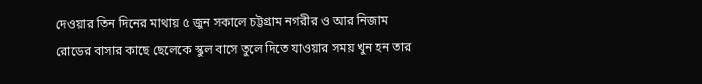দেওয়ার তিন দিনের মাথায় ৫ জুন সকালে চট্টগ্রাম নগরীর ও আর নিজাম রোডের বাসার কাছে ছেলেকে স্কুল বাসে তুলে দিতে যাওয়ার সময় খুন হন তার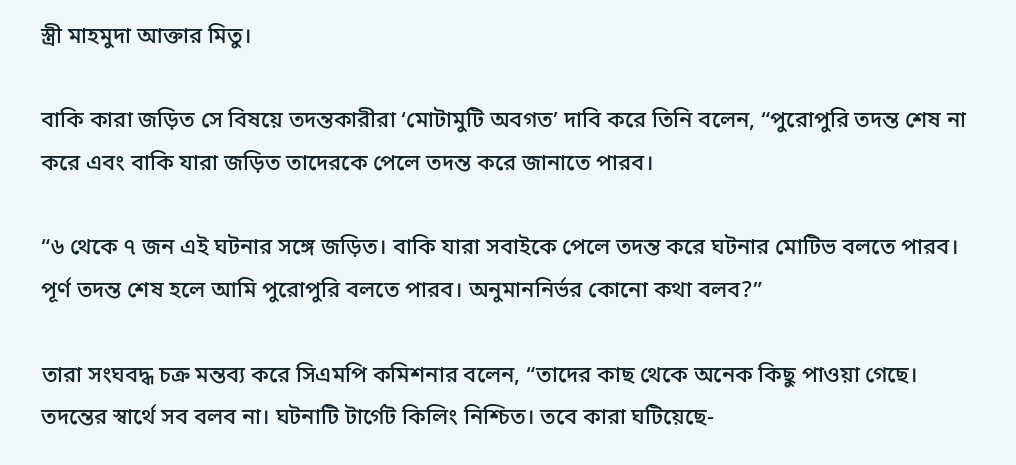স্ত্রী মাহমুদা আক্তার মিতু।

বাকি কারা জড়িত সে বিষয়ে তদন্তকারীরা ‘মোটামুটি অবগত’ দাবি করে তিনি বলেন, “পুরোপুরি তদন্ত শেষ না করে এবং বাকি যারা জড়িত তাদেরকে পেলে তদন্ত করে জানাতে পারব।

“৬ থেকে ৭ জন এই ঘটনার সঙ্গে জড়িত। বাকি যারা সবাইকে পেলে তদন্ত করে ঘটনার মোটিভ বলতে পারব। পূর্ণ তদন্ত শেষ হলে আমি পুরোপুরি বলতে পারব। অনুমাননির্ভর কোনো কথা বলব?”

তারা সংঘবদ্ধ চক্র মন্তব্য করে সিএমপি কমিশনার বলেন, “তাদের কাছ থেকে অনেক কিছু পাওয়া গেছে। তদন্তের স্বার্থে সব বলব না। ঘটনাটি টার্গেট কিলিং নিশ্চিত। তবে কারা ঘটিয়েছে-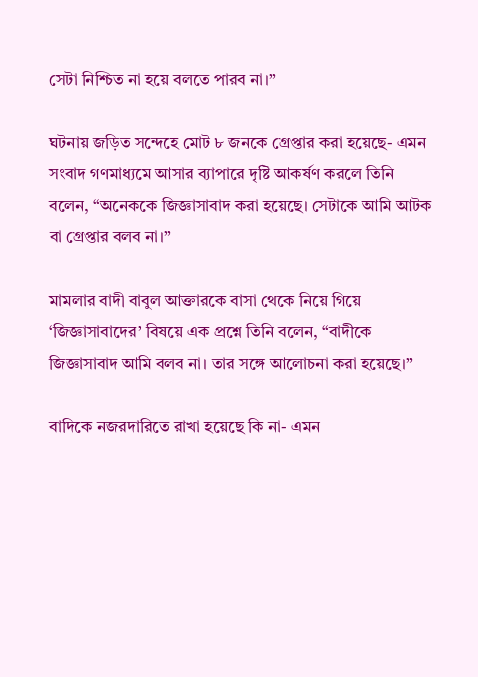সেটা নিশ্চিত না হয়ে বলতে পারব না।”

ঘটনায় জড়িত সন্দেহে মোট ৮ জনকে গ্রেপ্তার করা হয়েছে- এমন সংবাদ গণমাধ্যমে আসার ব্যাপারে দৃষ্টি আকর্ষণ করলে তিনি বলেন, “অনেককে জিজ্ঞাসাবাদ করা হয়েছে। সেটাকে আমি আটক বা গ্রেপ্তার বলব না।”

মামলার বাদী বাবুল আক্তারকে বাসা থেকে নিয়ে গিয়ে ‘জিজ্ঞাসাবাদের’ বিষয়ে এক প্রশ্নে তিনি বলেন, “বাদীকে জিজ্ঞাসাবাদ আমি বলব না। তার সঙ্গে আলোচনা করা হয়েছে।”

বাদিকে নজরদারিতে রাখা হয়েছে কি না- এমন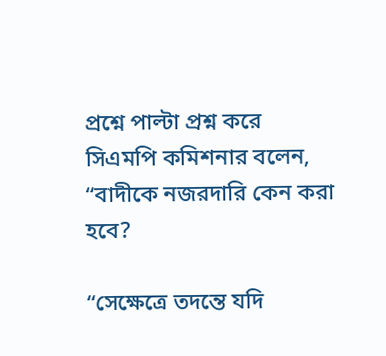প্রশ্নে পাল্টা প্রশ্ন করে সিএমপি কমিশনার বলেন, “বাদীকে নজরদারি কেন করা হবে?

“সেক্ষেত্রে তদন্তে যদি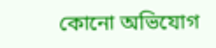কোনো অভিযোগ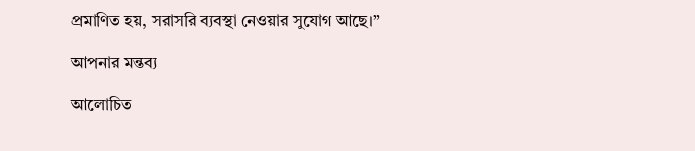প্রমাণিত হয়, সরাসরি ব্যবস্থা নেওয়ার সুযোগ আছে।”

আপনার মন্তব্য

আলোচিত